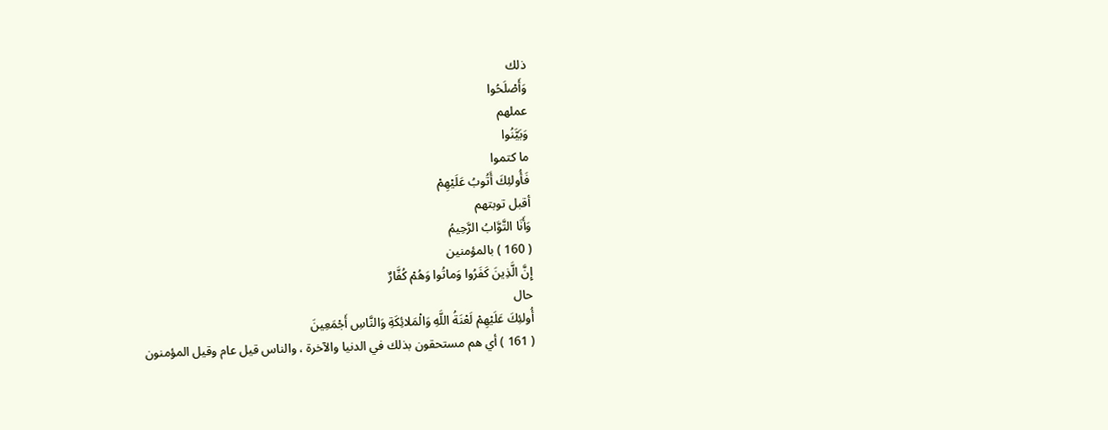ذلك
وَأَصْلَحُوا
عملهم
وَبَيَّنُوا
ما كتموا
فَأُولئِكَ أَتُوبُ عَلَيْهِمْ
أقبل توبتهم
وَأَنَا التَّوَّابُ الرَّحِيمُ
( 160 ) بالمؤمنين
إِنَّ الَّذِينَ كَفَرُوا وَماتُوا وَهُمْ كُفَّارٌ
حال
أُولئِكَ عَلَيْهِمْ لَعْنَةُ اللَّهِ وَالْمَلائِكَةِ وَالنَّاسِ أَجْمَعِينَ
( 161 ) أي هم مستحقون بذلك في الدنيا والآخرة ، والناس قيل عام وقيل المؤمنون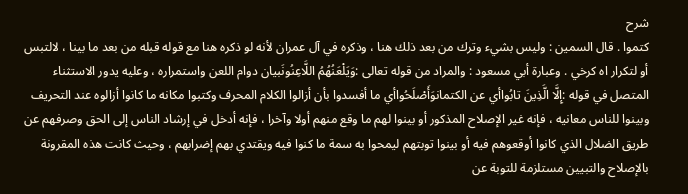شرح
كتموا . قال السمين : وليس بشيء وترك من بعد ذلك هنا ، وذكره في آل عمران لأنه لو ذكره هنا مع قوله قبله من بعد ما بينا ، لالتبس أو لتكرار اه كرخي . وعبارة أبي مسعود : والمراد من قوله تعالى :وَيَلْعَنُهُمُ اللَّاعِنُونَبيان دوام اللعن واستمراره ، وعليه يدور الاستثناء المتصل في قوله :إِلَّا الَّذِينَ تابُواأي عن الكتمانوَأَصْلَحُواأي ما أفسدوا بأن أزالوا الكلام المحرف وكتبوا مكانه ما كانوا أزالوه عند التحريف وبينوا للناس معانيه ، فإنه غير الإصلاح المذكور أو بينوا لهم ما وقع منهم أولا وآخرا ، فإنه أدخل في إرشاد الناس إلى الحق وصرفهم عن طريق الضلال الذي كانوا أوقعوهم فيه أو بينوا توبتهم ليمحوا به سمة ما كنوا فيه ويقتدي بهم إضرابهم ، وحيث كانت هذه المقرونة بالإصلاح والتبيين مستلزمة للتوبة عن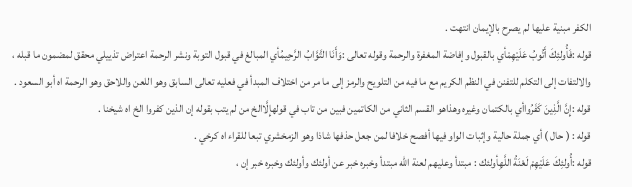الكفر مبنية عليها لم يصرح بالإيمان انتهت .
قوله :فَأُولئِكَ أَتُوبُ عَلَيْهِمْأي بالقبول وإفاضة المغفرة والرحمة وقوله تعالى :وَأَنَا التَّوَّابُ الرَّحِيمُأي المبالغ في قبول التوبة ونشر الرحمة اعتراض تذييلي محقق لمضمون ما قبله ، والالتفات إلى التكلم للتفنن في النظم الكريم مع ما فيه من التلويح والرمز إلى ما مر من اختلاف المبدأ في فعليه تعالى السابق وهو اللعن واللاحق وهو الرحمة اه أبو السعود .
قوله :إِنَّ الَّذِينَ كَفَرُواأي بالكتمان وغيره وهذاهو القسم الثاني من الكاتمين فبين من تاب في قولهإِلَّاالخ من لم يتب بقوله إن الذين كفروا الخ اه شيخنا .
قوله : ( حال ) أي جملة حالية وإثبات الواو فيها أفصح خلافا لمن جعل حذفها شاذا وهو الزمخشري تبعا للقراء اه كرخي .
قوله :أُولئِكَ عَلَيْهِمْ لَعْنَةُ اللَّهِأولئك : مبتدأ وعليهم لعنة اللّه مبتدأ وخبره خبر عن أولئك وأولئك وخبره خبر إن ،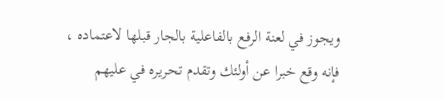ويجوز في لعنة الرفع بالفاعلية بالجار قبلها لاعتماده ، فإنه وقع خبرا عن أولئك وتقدم تحريره في عليهم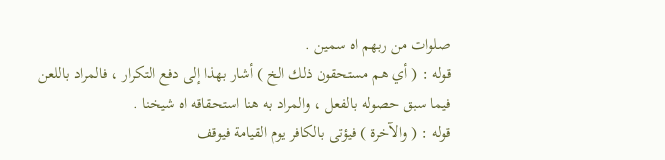صلوات من ربهم اه سمين .
قوله : ( أي هم مستحقون ذلك الخ ) أشار بهذا إلى دفع التكرار ، فالمراد باللعن فيما سبق حصوله بالفعل ، والمراد به هنا استحقاقه اه شيخنا .
قوله : ( والآخرة ) فيؤتى بالكافر يوم القيامة فيوقف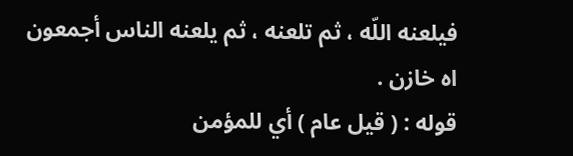فيلعنه اللّه ، ثم تلعنه ، ثم يلعنه الناس أجمعون اه خازن .
قوله : ( قيل عام ) أي للمؤمن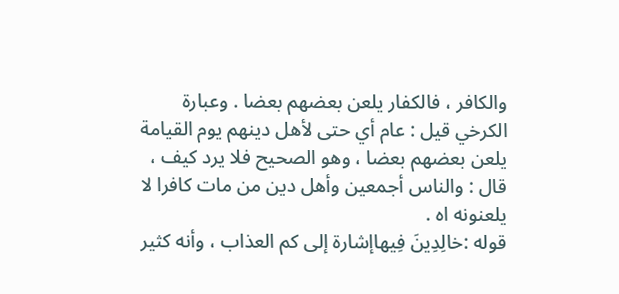والكافر ، فالكفار يلعن بعضهم بعضا . وعبارة الكرخي قيل : عام أي حتى لأهل دينهم يوم القيامة يلعن بعضهم بعضا ، وهو الصحيح فلا يرد كيف ، قال : والناس أجمعين وأهل دين من مات كافرا لا يلعنونه اه .
قوله :خالِدِينَ فِيهاإشارة إلى كم العذاب ، وأنه كثير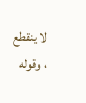لا ينقطع ، وقوله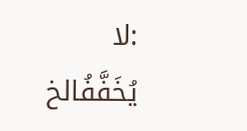:لا يُخَفَّفُالخ